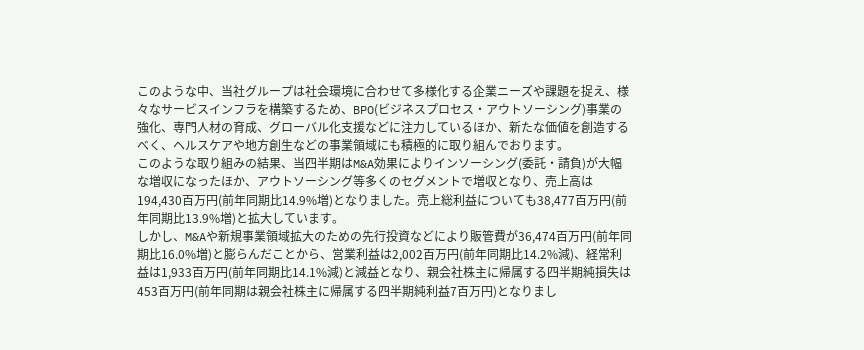このような中、当社グループは社会環境に合わせて多様化する企業ニーズや課題を捉え、様々なサービスインフラを構築するため、BPO(ビジネスプロセス・アウトソーシング)事業の強化、専門人材の育成、グローバル化支援などに注力しているほか、新たな価値を創造するべく、ヘルスケアや地方創生などの事業領域にも積極的に取り組んでおります。
このような取り組みの結果、当四半期はM&A効果によりインソーシング(委託・請負)が大幅な増収になったほか、アウトソーシング等多くのセグメントで増収となり、売上高は194,430百万円(前年同期比14.9%増)となりました。売上総利益についても38,477百万円(前年同期比13.9%増)と拡大しています。
しかし、M&Aや新規事業領域拡大のための先行投資などにより販管費が36,474百万円(前年同期比16.0%増)と膨らんだことから、営業利益は2,002百万円(前年同期比14.2%減)、経常利益は1,933百万円(前年同期比14.1%減)と減益となり、親会社株主に帰属する四半期純損失は453百万円(前年同期は親会社株主に帰属する四半期純利益7百万円)となりまし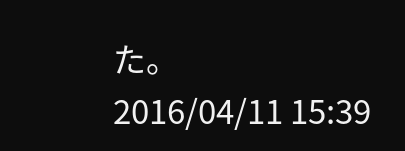た。
2016/04/11 15:39